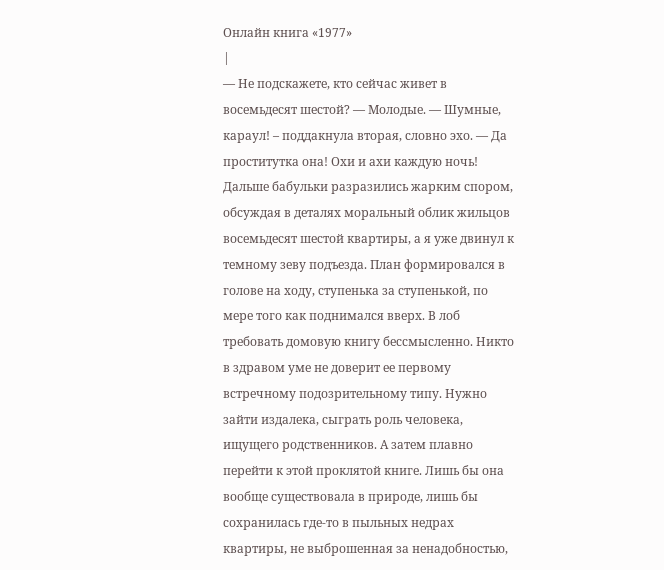Онлайн книга «1977»
|
— Не подскажете, кто сейчас живет в восемьдесят шестой? — Молодые. — Шумные, караул! – поддакнула вторая, словно эхо. — Да проститутка она! Охи и ахи каждую ночь! Дальше бабульки разразились жарким спором, обсуждая в деталях моральный облик жильцов восемьдесят шестой квартиры, а я уже двинул к темному зеву подъезда. План формировался в голове на ходу, ступенька за ступенькой, по мере того как поднимался вверх. В лоб требовать домовую книгу бессмысленно. Никто в здравом уме не доверит ее первому встречному подозрительному типу. Нужно зайти издалека, сыграть роль человека, ищущего родственников. А затем плавно перейти к этой проклятой книге. Лишь бы она вообще существовала в природе, лишь бы сохранилась где-то в пыльных недрах квартиры, не выброшенная за ненадобностью,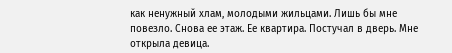как ненужный хлам, молодыми жильцами. Лишь бы мне повезло. Снова ее этаж. Ее квартира. Постучал в дверь. Мне открыла девица.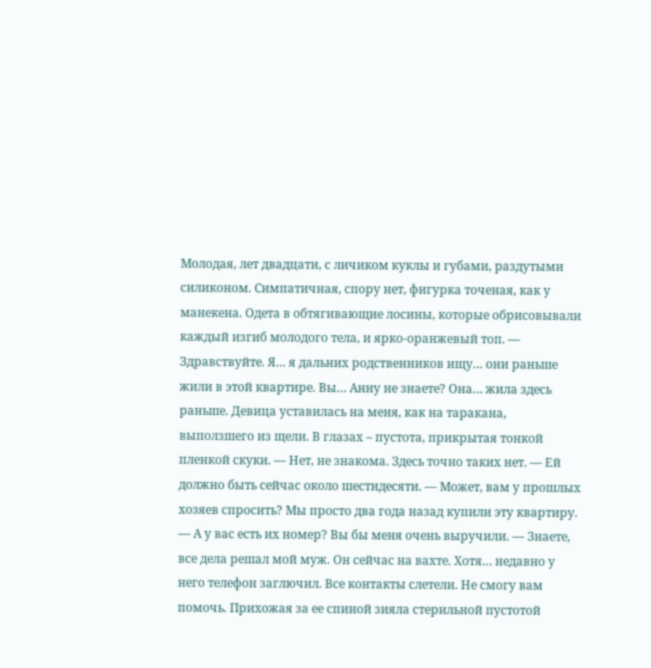Молодая, лет двадцати, с личиком куклы и губами, раздутыми силиконом. Симпатичная, спору нет, фигурка точеная, как у манекена. Одета в обтягивающие лосины, которые обрисовывали каждый изгиб молодого тела, и ярко-оранжевый топ. — Здравствуйте. Я… я дальних родственников ищу… они раньше жили в этой квартире. Вы… Анну не знаете? Она… жила здесь раньше. Девица уставилась на меня, как на таракана, выползшего из щели. В глазах – пустота, прикрытая тонкой пленкой скуки. — Нет, не знакома. Здесь точно таких нет. — Ей должно быть сейчас около шестидесяти. — Может, вам у прошлых хозяев спросить? Мы просто два года назад купили эту квартиру. — А у вас есть их номер? Вы бы меня очень выручили. — Знаете, все дела решал мой муж. Он сейчас на вахте. Хотя… недавно у него телефон заглючил. Все контакты слетели. Не смогу вам помочь. Прихожая за ее спиной зияла стерильной пустотой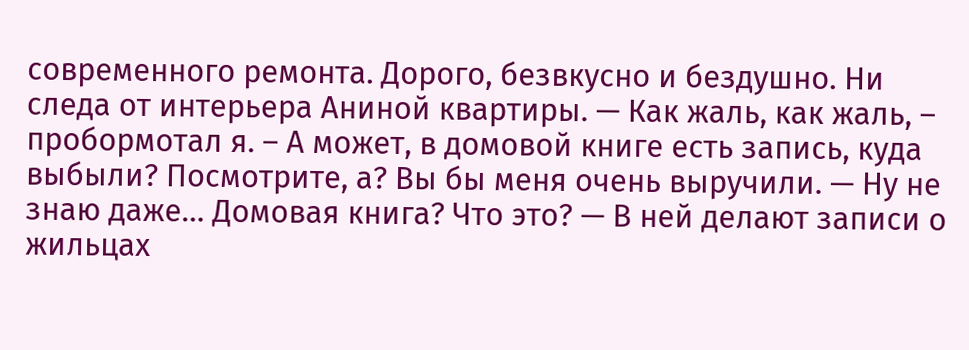современного ремонта. Дорого, безвкусно и бездушно. Ни следа от интерьера Аниной квартиры. — Как жаль, как жаль, – пробормотал я. – А может, в домовой книге есть запись, куда выбыли? Посмотрите, а? Вы бы меня очень выручили. — Ну не знаю даже… Домовая книга? Что это? — В ней делают записи о жильцах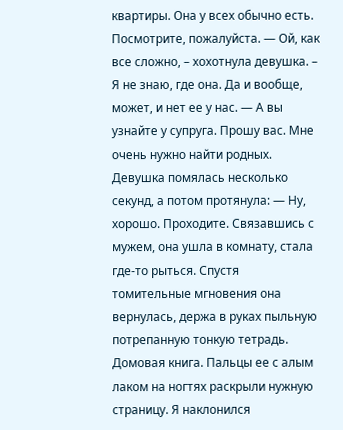квартиры. Она у всех обычно есть. Посмотрите, пожалуйста. — Ой, как все сложно, – хохотнула девушка. – Я не знаю, где она. Да и вообще, может, и нет ее у нас. — А вы узнайте у супруга. Прошу вас. Мне очень нужно найти родных. Девушка помялась несколько секунд, а потом протянула: — Ну, хорошо. Проходите. Связавшись с мужем, она ушла в комнату, стала где-то рыться. Спустя томительные мгновения она вернулась, держа в руках пыльную потрепанную тонкую тетрадь. Домовая книга. Пальцы ее с алым лаком на ногтях раскрыли нужную страницу. Я наклонился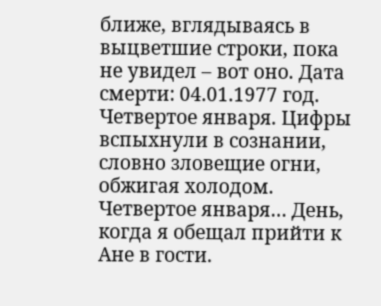ближе, вглядываясь в выцветшие строки, пока не увидел – вот оно. Дата смерти: 04.01.1977 год. Четвертое января. Цифры вспыхнули в сознании, словно зловещие огни, обжигая холодом. Четвертое января… День, когда я обещал прийти к Ане в гости.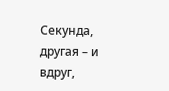Секунда, другая – и вдруг,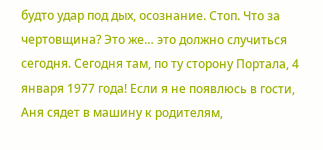будто удар под дых, осознание. Стоп. Что за чертовщина? Это же… это должно случиться сегодня. Сегодня там, по ту сторону Портала, 4 января 1977 года! Если я не появлюсь в гости, Аня сядет в машину к родителям,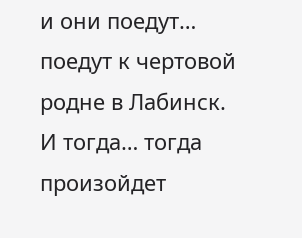и они поедут… поедут к чертовой родне в Лабинск. И тогда… тогда произойдет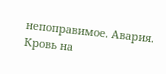непоправимое. Авария. Кровь на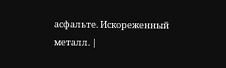асфальте. Искореженный металл. |